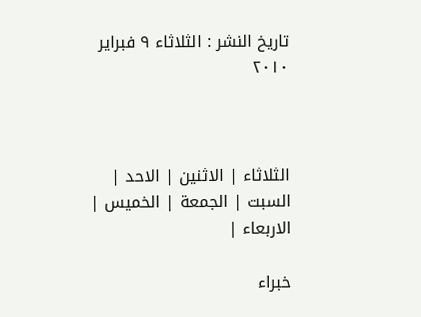تاريخ النشر : الثلاثاء ٩ فبراير ٢٠١٠



الثلاثاء | الاثنين | الاحد | السبت | الجمعة | الخميس | الاربعاء |

خبراء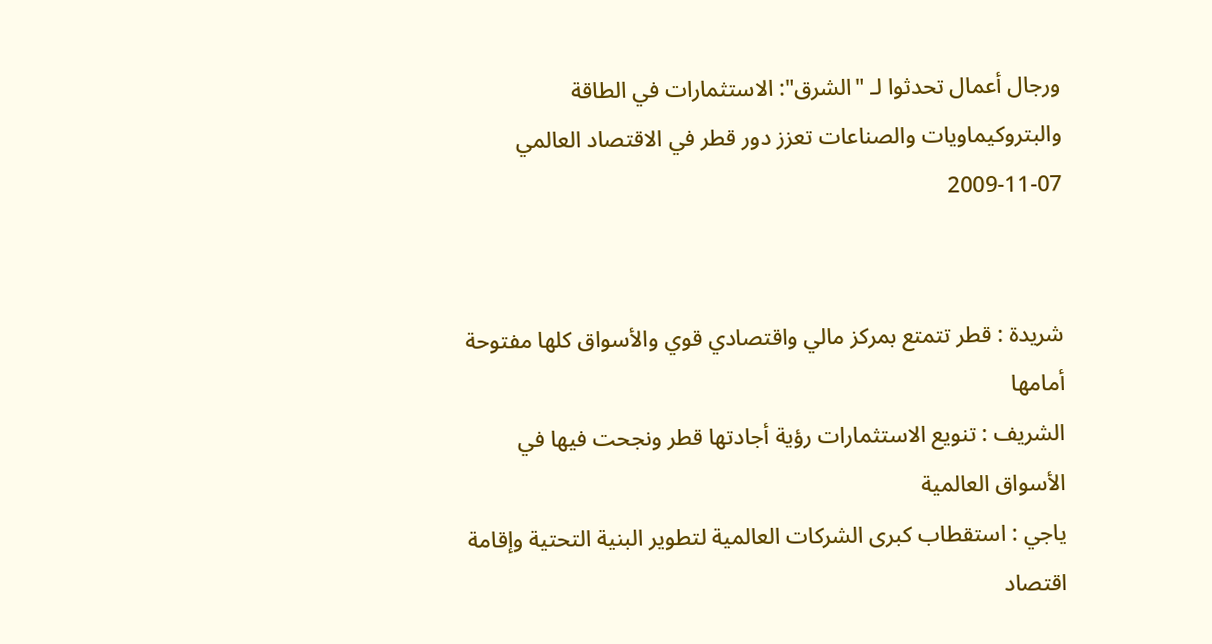ورجال أعمال تحدثوا لـ "الشرق": الاستثمارات في الطاقة والبتروكيماويات والصناعات تعزز دور قطر في الاقتصاد العالمي
2009-11-07


شريدة : قطر تتمتع بمركز مالي واقتصادي قوي والأسواق كلها مفتوحة أمامها
الشريف : تنويع الاستثمارات رؤية أجادتها قطر ونجحت فيها في الأسواق العالمية
ياجي : استقطاب كبرى الشركات العالمية لتطوير البنية التحتية وإقامة اقتصاد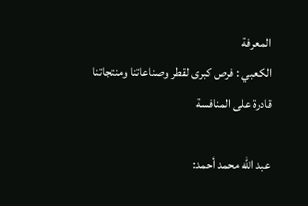المعرفة
الكعبي : فرص كبرى لقطر وصناعاتنا ومنتجاتنا قادرة على المنافسة

عبد الله محمد أحمد: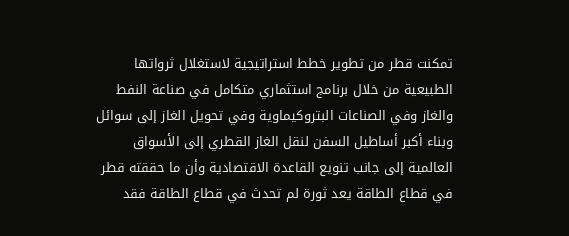تمكنت قطر من تطوير خطط استراتيجية لاستغلال ثرواتها الطبيعية من خلال برنامج استثماري متكامل في صناعة النفط والغاز وفي الصناعات البتروكيماوية وفي تحويل الغاز إلى سوائل وبناء أكبر أساطيل السفن لنقل الغاز القطري إلى الأسواق العالمية إلى جانب تنويع القاعدة الاقتصادية وأن ما حققته قطر في قطاع الطاقة يعد ثورة لم تحدث في قطاع الطاقة فقد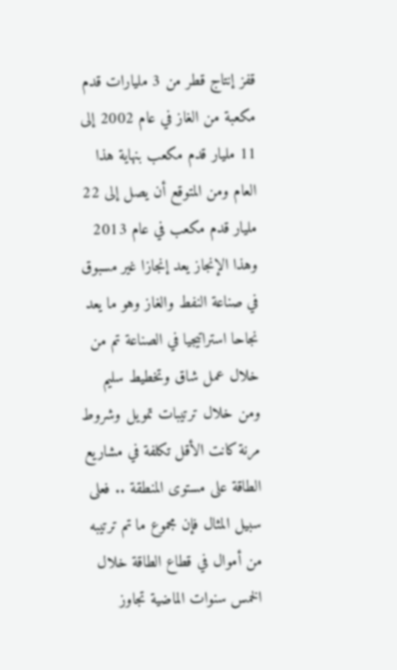قفز إنتاج قطر من 3 مليارات قدم مكعبة من الغاز في عام 2002 إلى 11 مليار قدم مكعب بنهاية هذا العام ومن المتوقع أن يصل إلى 22 مليار قدم مكعب في عام 2013 وهذا الإنجاز يعد إنجازا غير مسبوق في صناعة النفط والغاز وهو ما يعد نجاحا استراتيجيا في الصناعة تم من خلال عمل شاق وتخطيط سليم ومن خلال ترتيبات تمويل وشروط مرنة كانت الأقل تكلفة في مشاريع الطاقة على مستوى المنطقة .. فعلى سبيل المثال فإن مجموع ما تم ترتيبه من أموال في قطاع الطاقة خلال الخمس سنوات الماضية تجاوز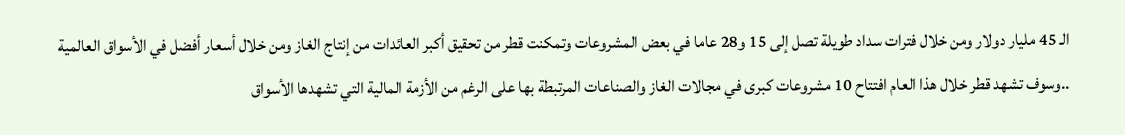الـ 45 مليار دولار ومن خلال فترات سداد طويلة تصل إلى 15 و28 عاما في بعض المشروعات وتمكنت قطر من تحقيق أكبر العائدات من إنتاج الغاز ومن خلال أسعار أفضل في الأسواق العالمية ..وسوف تشهد قطر خلال هذا العام افتتاح 10 مشروعات كبرى في مجالات الغاز والصناعات المرتبطة بها على الرغم من الأزمة المالية التي تشهدها الأسواق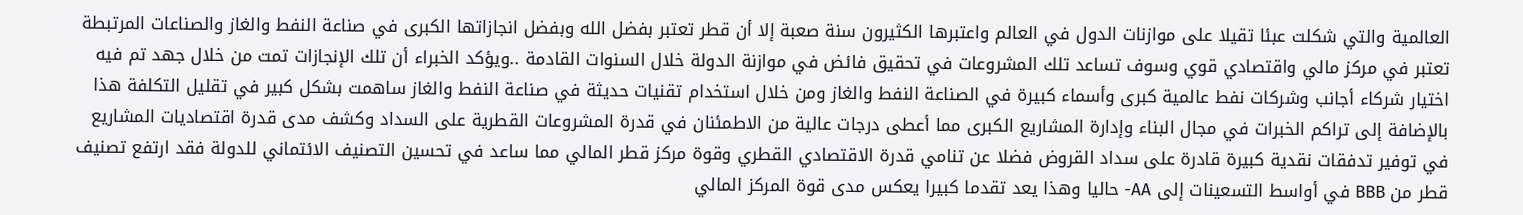العالمية والتي شكلت عبئا تقيلا على موازنات الدول في العالم واعتبرها الكثيرون سنة صعبة إلا أن قطر تعتبر بفضل الله وبفضل انجازاتها الكبرى في صناعة النفط والغاز والصناعات المرتبطة تعتبر في مركز مالي واقتصادي قوي وسوف تساعد تلك المشروعات في تحقيق فائض في موازنة الدولة خلال السنوات القادمة ..ويؤكد الخبراء أن تلك الإنجازات تمت من خلال جهد تم فيه اختيار شركاء أجانب وشركات نفط عالمية كبرى وأسماء كبيرة في الصناعة النفط والغاز ومن خلال استخدام تقنيات حديثة في صناعة النفط والغاز ساهمت بشكل كبير في تقليل التكلفة هذا بالإضافة إلى تراكم الخبرات في مجال البناء وإدارة المشاريع الكبرى مما أعطى درجات عالية من الاطمئنان في قدرة المشروعات القطرية على السداد وكشف مدى قدرة اقتصاديات المشاريع في توفير تدفقات نقدية كبيرة قادرة على سداد القروض فضلا عن تنامي قدرة الاقتصادي القطري وقوة مركز قطر المالي مما ساعد في تحسين التصنيف الائتماني للدولة فقد ارتفع تصنيف قطر من BBB في أواسط التسعينات إلى AA- حاليا وهذا يعد تقدما كبيرا يعكس مدى قوة المركز المالي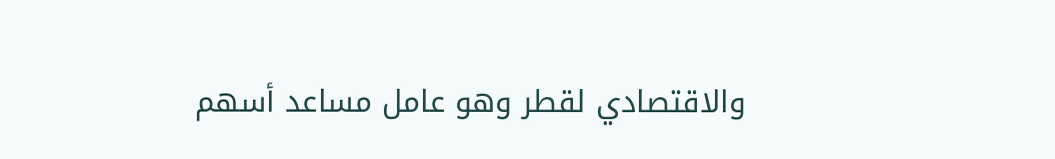والاقتصادي لقطر وهو عامل مساعد أسهم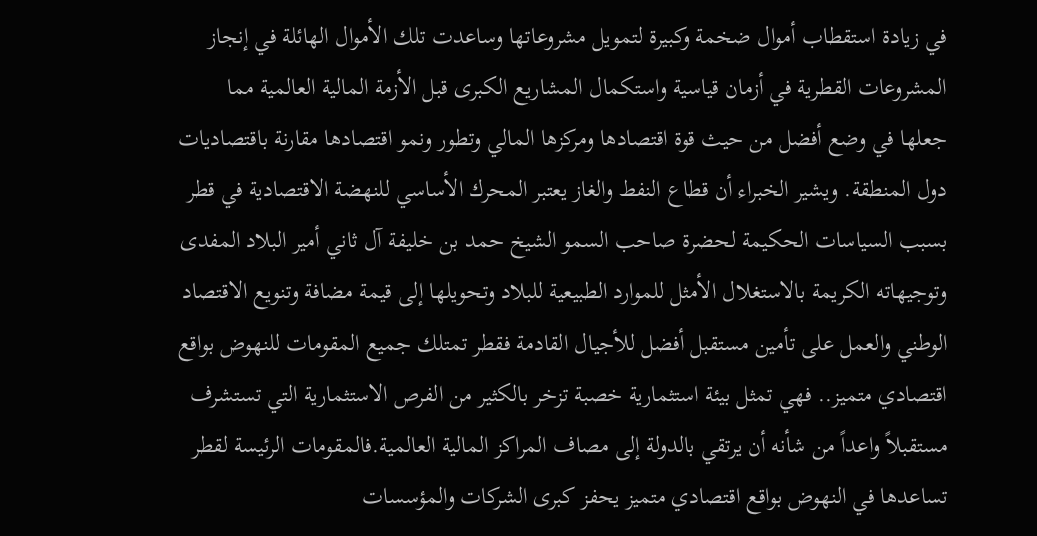في زيادة استقطاب أموال ضخمة وكبيرة لتمويل مشروعاتها وساعدت تلك الأموال الهائلة في إنجاز المشروعات القطرية في أزمان قياسية واستكمال المشاريع الكبرى قبل الأزمة المالية العالمية مما جعلها في وضع أفضل من حيث قوة اقتصادها ومركزها المالي وتطور ونمو اقتصادها مقارنة باقتصاديات دول المنطقة. ويشير الخبراء أن قطاع النفط والغاز يعتبر المحرك الأساسي للنهضة الاقتصادية في قطر بسبب السياسات الحكيمة لحضرة صاحب السمو الشيخ حمد بن خليفة آل ثاني أمير البلاد المفدى وتوجيهاته الكريمة بالاستغلال الأمثل للموارد الطبيعية للبلاد وتحويلها إلى قيمة مضافة وتنويع الاقتصاد الوطني والعمل على تأمين مستقبل أفضل للأجيال القادمة فقطر تمتلك جميع المقومات للنهوض بواقع اقتصادي متميز.. فهي تمثل بيئة استثمارية خصبة تزخر بالكثير من الفرص الاستثمارية التي تستشرف مستقبلاً واعداً من شأنه أن يرتقي بالدولة إلى مصاف المراكز المالية العالمية.فالمقومات الرئيسة لقطر تساعدها في النهوض بواقع اقتصادي متميز يحفز كبرى الشركات والمؤسسات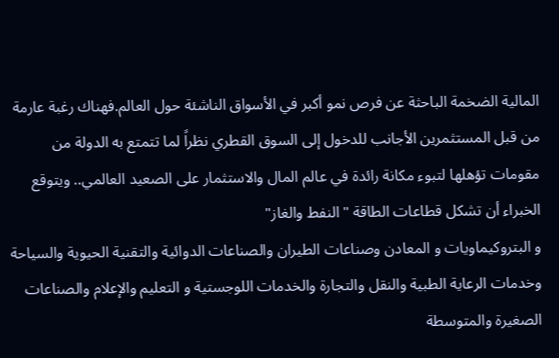المالية الضخمة الباحثة عن فرص نمو أكبر في الأسواق الناشئة حول العالم.فهناك رغبة عارمة من قبل المستثمرين الأجانب للدخول إلى السوق القطري نظراً لما تتمتع به الدولة من مقومات تؤهلها لتبوء مكانة رائدة في عالم المال والاستثمار على الصعيد العالمي.. ويتوقع الخبراء أن تشكل قطاعات الطاقة " النفط والغاز"
و البتروكيماويات و المعادن وصناعات الطيران والصناعات الدوائية والتقنية الحيوية والسياحة وخدمات الرعاية الطبية والنقل والتجارة والخدمات اللوجستية و التعليم والإعلام والصناعات الصغيرة والمتوسطة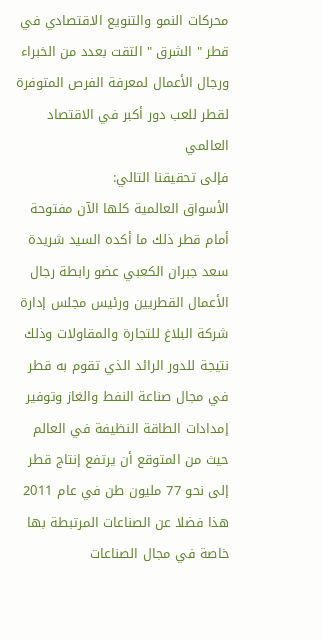محركات النمو والتنويع الاقتصادي في قطر " الشرق " التقت بعدد من الخبراء ورجال الأعمال لمعرفة الفرص المتوفرة لقطر للعب دور أكبر في الاقتصاد العالمي
فإلى تحقيقنا التالي:
الأسواق العالمية كلها الآن مفتوحة أمام قطر ذلك ما أكده السيد شريدة سعد جبران الكعبي عضو رابطة رجال الأعمال القطريين ورئيس مجلس إدارة شركة البلاغ للتجارة والمقاولات وذلك نتيجة للدور الرائد الذي تقوم به قطر في مجال صناعة النفط والغاز وتوفير إمدادات الطاقة النظيفة في العالم حيث من المتوقع أن يرتفع إنتاج قطر إلى نحو 77 مليون طن في عام 2011 هذا فضلا عن الصناعات المرتبطة بها خاصة في مجال الصناعات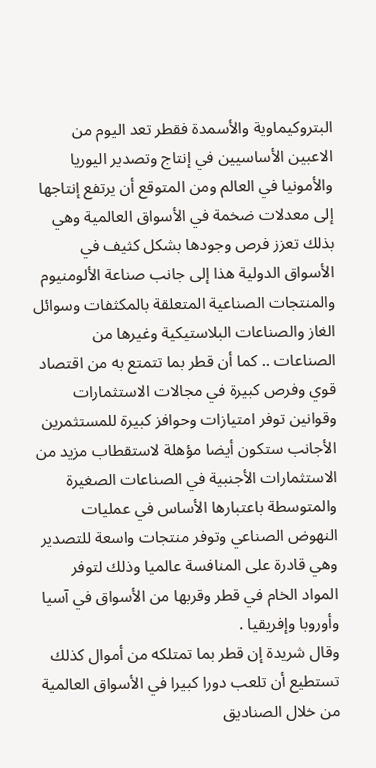البتروكيماوية والأسمدة فقطر تعد اليوم من الاعبين الأساسيين في إنتاج وتصدير اليوريا والأمونيا في العالم ومن المتوقع أن يرتفع إنتاجها إلى معدلات ضخمة في الأسواق العالمية وهي بذلك تعزز فرص وجودها بشكل كثيف في الأسواق الدولية هذا إلى جانب صناعة الألومنيوم والمنتجات الصناعية المتعلقة بالمكثفات وسوائل الغاز والصناعات البلاستيكية وغيرها من الصناعات .. كما أن قطر بما تتمتع به من اقتصاد قوي وفرص كبيرة في مجالات الاستثمارات وقوانين توفر امتيازات وحوافز كبيرة للمستثمرين الأجانب ستكون أيضا مؤهلة لاستقطاب مزيد من الاستثمارات الأجنبية في الصناعات الصغيرة والمتوسطة باعتبارها الأساس في عمليات النهوض الصناعي وتوفر منتجات واسعة للتصدير وهي قادرة على المنافسة عالميا وذلك لتوفر المواد الخام في قطر وقربها من الأسواق في آسيا وأوروبا وإفريقيا .
وقال شريدة إن قطر بما تمتلكه من أموال كذلك تستطيع أن تلعب دورا كبيرا في الأسواق العالمية من خلال الصناديق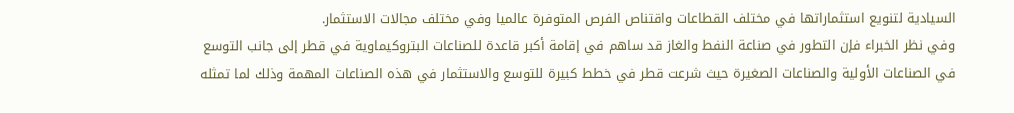السيادية لتنويع استثماراتها في مختلف القطاعات واقتناص الفرص المتوفرة عالميا وفي مختلف مجالات الاستثمار.
وفي نظر الخبراء فإن التطور في صناعة النفط والغاز قد ساهم في إقامة أكبر قاعدة للصناعات البتروكيماوية في قطر إلى جانب التوسع في الصناعات الأولية والصناعات الصغيرة حيث شرعت قطر في خطط كبيرة للتوسع والاستثمار في هذه الصناعات المهمة وذلك لما تمثله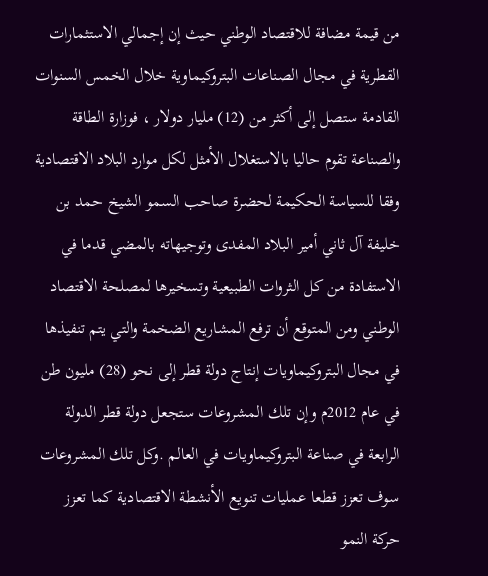من قيمة مضافة للاقتصاد الوطني حيث إن إجمالي الاستثمارات القطرية في مجال الصناعات البتروكيماوية خلال الخمس السنوات القادمة ستصل إلى أكثر من (12) مليار دولار ، فوزارة الطاقة والصناعة تقوم حاليا بالاستغلال الأمثل لكل موارد البلاد الاقتصادية وفقا للسياسة الحكيمة لحضرة صاحب السمو الشيخ حمد بن خليفة آل ثاني أمير البلاد المفدى وتوجيهاته بالمضي قدما في الاستفادة من كل الثروات الطبيعية وتسخيرها لمصلحة الاقتصاد الوطني ومن المتوقع أن ترفع المشاريع الضخمة والتي يتم تنفيذها في مجال البتروكيماويات إنتاج دولة قطر إلى نحو (28) مليون طن في عام 2012م وإن تلك المشروعات ستجعل دولة قطر الدولة الرابعة في صناعة البتروكيماويات في العالم .وكل تلك المشروعات سوف تعزز قطعا عمليات تنويع الأنشطة الاقتصادية كما تعزز حركة النمو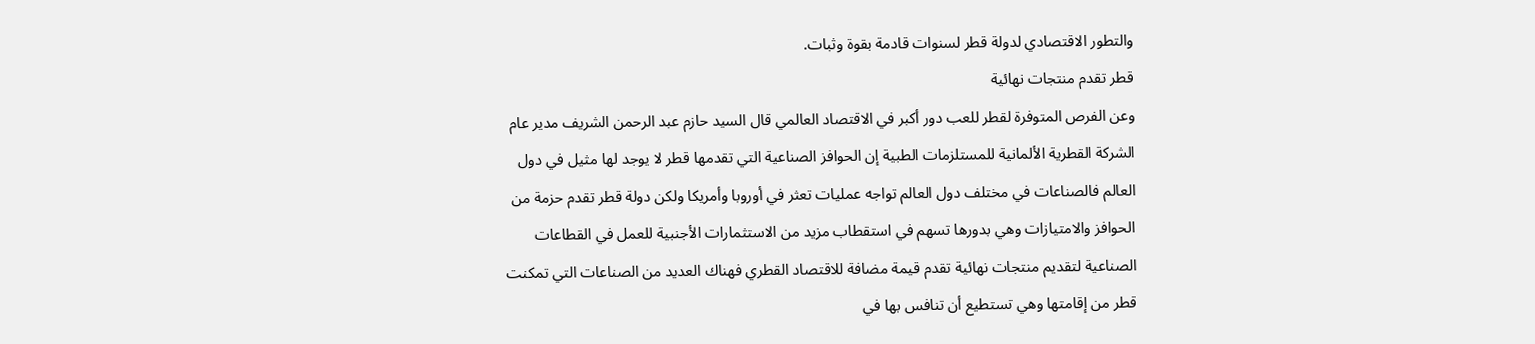والتطور الاقتصادي لدولة قطر لسنوات قادمة بقوة وثبات.
قطر تقدم منتجات نهائية
وعن الفرص المتوفرة لقطر للعب دور أكبر في الاقتصاد العالمي قال السيد حازم عبد الرحمن الشريف مدير عام الشركة القطرية الألمانية للمستلزمات الطبية إن الحوافز الصناعية التي تقدمها قطر لا يوجد لها مثيل في دول العالم فالصناعات في مختلف دول العالم تواجه عمليات تعثر في أوروبا وأمريكا ولكن دولة قطر تقدم حزمة من الحوافز والامتيازات وهي بدورها تسهم في استقطاب مزيد من الاستثمارات الأجنبية للعمل في القطاعات الصناعية لتقديم منتجات نهائية تقدم قيمة مضافة للاقتصاد القطري فهناك العديد من الصناعات التي تمكنت قطر من إقامتها وهي تستطيع أن تنافس بها في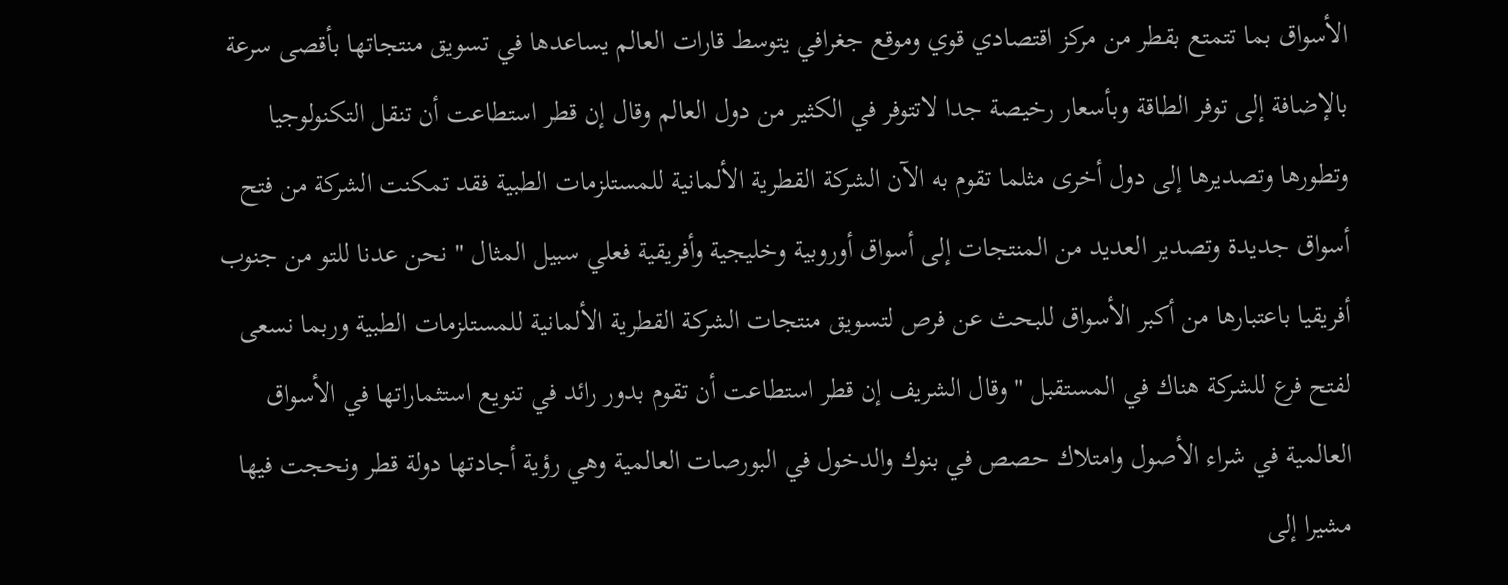الأسواق بما تتمتع بقطر من مركز اقتصادي قوي وموقع جغرافي يتوسط قارات العالم يساعدها في تسويق منتجاتها بأقصى سرعة بالإضافة إلى توفر الطاقة وبأسعار رخيصة جدا لاتتوفر في الكثير من دول العالم وقال إن قطر استطاعت أن تنقل التكنولوجيا وتطورها وتصديرها إلى دول أخرى مثلما تقوم به الآن الشركة القطرية الألمانية للمستلزمات الطبية فقد تمكنت الشركة من فتح أسواق جديدة وتصدير العديد من المنتجات إلى أسواق أوروبية وخليجية وأفريقية فعلي سبيل المثال " نحن عدنا للتو من جنوب أفريقيا باعتبارها من أكبر الأسواق للبحث عن فرص لتسويق منتجات الشركة القطرية الألمانية للمستلزمات الطبية وربما نسعى لفتح فرع للشركة هناك في المستقبل " وقال الشريف إن قطر استطاعت أن تقوم بدور رائد في تنويع استثماراتها في الأسواق العالمية في شراء الأصول وامتلاك حصص في بنوك والدخول في البورصات العالمية وهي رؤية أجادتها دولة قطر ونحجت فيها مشيرا إلى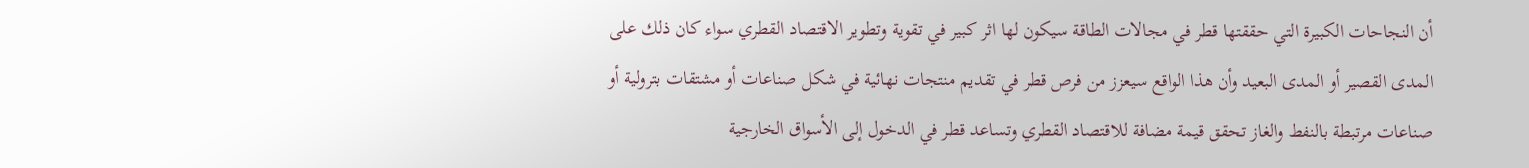أن النجاحات الكبيرة التي حققتها قطر في مجالات الطاقة سيكون لها اثر كبير في تقوية وتطوير الاقتصاد القطري سواء كان ذلك على المدى القصير أو المدى البعيد وأن هذا الواقع سيعزز من فرص قطر في تقديم منتجات نهائية في شكل صناعات أو مشتقات بترولية أو صناعات مرتبطة بالنفط والغاز تحقق قيمة مضافة للاقتصاد القطري وتساعد قطر في الدخول إلى الأسواق الخارجية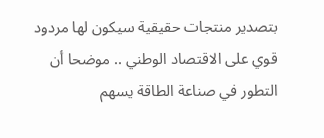بتصدير منتجات حقيقية سيكون لها مردود قوي على الاقتصاد الوطني .. موضحا أن التطور في صناعة الطاقة يسهم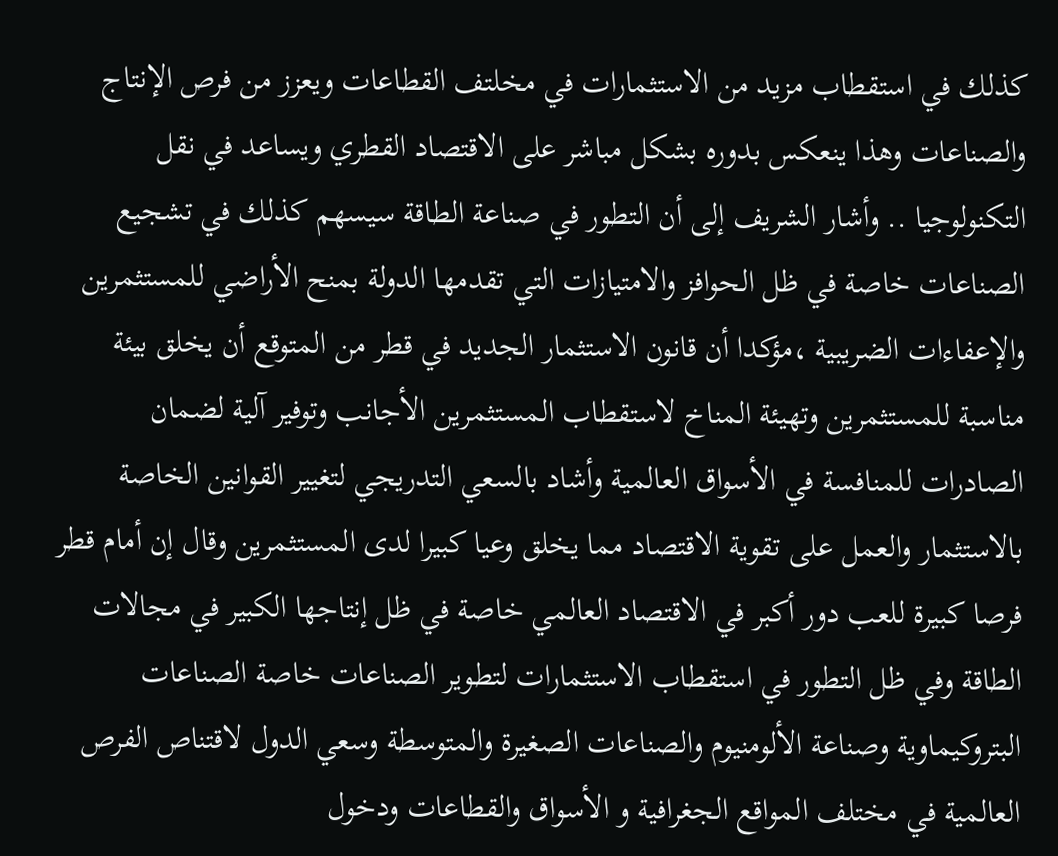كذلك في استقطاب مزيد من الاستثمارات في مخلتف القطاعات ويعزز من فرص الإنتاج والصناعات وهذا ينعكس بدوره بشكل مباشر على الاقتصاد القطري ويساعد في نقل التكنولوجيا .. وأشار الشريف إلى أن التطور في صناعة الطاقة سيسهم كذلك في تشجيع الصناعات خاصة في ظل الحوافز والامتيازات التي تقدمها الدولة بمنح الأراضي للمستثمرين والإعفاءات الضريبية ،مؤكدا أن قانون الاستثمار الجديد في قطر من المتوقع أن يخلق بيئة مناسبة للمستثمرين وتهيئة المناخ لاستقطاب المستثمرين الأجانب وتوفير آلية لضمان الصادرات للمنافسة في الأسواق العالمية وأشاد بالسعي التدريجي لتغيير القوانين الخاصة بالاستثمار والعمل على تقوية الاقتصاد مما يخلق وعيا كبيرا لدى المستثمرين وقال إن أمام قطر فرصا كبيرة للعب دور أكبر في الاقتصاد العالمي خاصة في ظل إنتاجها الكبير في مجالات الطاقة وفي ظل التطور في استقطاب الاستثمارات لتطوير الصناعات خاصة الصناعات البتروكيماوية وصناعة الألومنيوم والصناعات الصغيرة والمتوسطة وسعي الدول لاقتناص الفرص العالمية في مختلف المواقع الجغرافية و الأسواق والقطاعات ودخول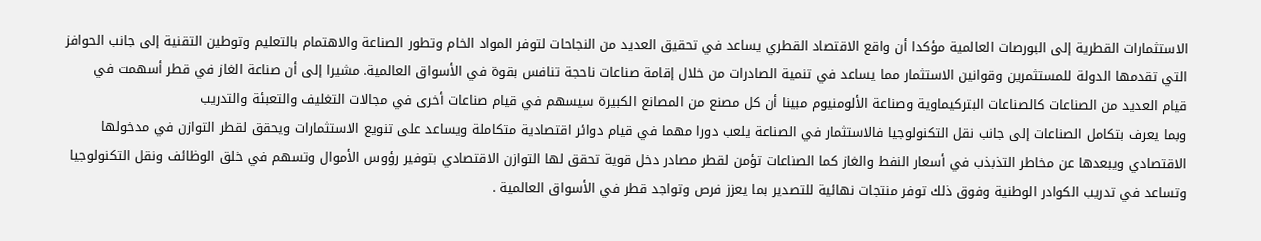الاستثمارات القطرية إلى البورصات العالمية مؤكدا أن واقع الاقتصاد القطري يساعد في تحقيق العديد من النجاحات لتوفر المواد الخام وتطور الصناعة والاهتمام بالتعليم وتوطين التقنية إلى جانب الحوافز التي تقدمها الدولة للمستثمرين وقوانين الاستثمار مما يساعد في تنمية الصادرات من خلال إقامة صناعات ناحجة تنافس بقوة في الأسواق العالمية. مشيرا إلى أن صناعة الغاز في قطر أسهمت في قيام العديد من الصناعات كالصناعات البتركيماوية وصناعة الألومنيوم مبينا أن كل مصنع من المصانع الكبيرة سيسهم في قيام صناعات أخرى في مجالات التغليف والتعبئة والتدريب
وبما يعرف بتكامل الصناعات إلى جانب نقل التكنولوجيا فالاستثمار في الصناعة يلعب دورا مهما في قيام دوائر اقتصادية متكاملة ويساعد على تنويع الاستثمارات ويحقق لقطر التوازن في مدخولها الاقتصادي ويبعدها عن مخاطر التذبذب في أسعار النفط والغاز كما الصناعات تؤمن لقطر مصادر دخل قوية تحقق لها التوازن الاقتصادي بتوفير رؤوس الأموال وتسهم في خلق الوظائف ونقل التكنولوجيا وتساعد في تدريب الكوادر الوطنية وفوق ذلك توفر منتجات نهائية للتصدير بما يعزز فرص وتواجد قطر في الأسواق العالمية .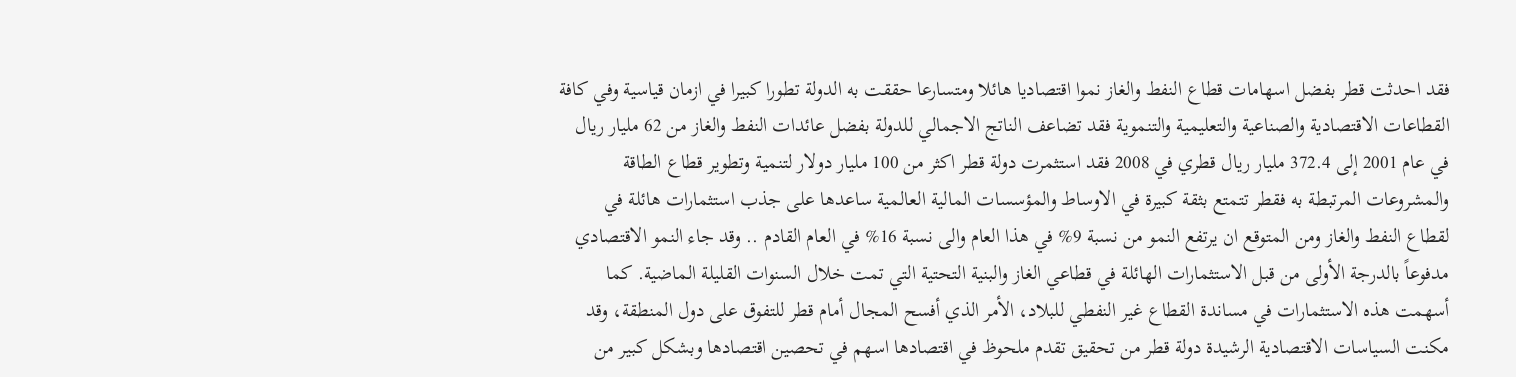فقد احدثت قطر بفضل اسهامات قطاع النفط والغاز نموا اقتصاديا هائلا ومتسارعا حققت به الدولة تطورا كبيرا في ازمان قياسية وفي كافة القطاعات الاقتصادية والصناعية والتعليمية والتنموية فقد تضاعف الناتج الاجمالي للدولة بفضل عائدات النفط والغاز من 62 مليار ريال في عام 2001 إلى 372.4 مليار ريال قطري في 2008 فقد استثمرت دولة قطر اكثر من 100 مليار دولار لتنمية وتطوير قطاع الطاقة والمشروعات المرتبطة به فقطر تتمتع بثقة كبيرة في الاوساط والمؤسسات المالية العالمية ساعدها على جذب استثمارات هائلة في لقطاع النفط والغاز ومن المتوقع ان يرتفع النمو من نسبة 9% في هذا العام والى نسبة 16% في العام القادم .. وقد جاء النمو الاقتصادي مدفوعاً بالدرجة الأولى من قبل الاستثمارات الهائلة في قطاعي الغاز والبنية التحتية التي تمت خلال السنوات القليلة الماضية. كما أسهمت هذه الاستثمارات في مساندة القطاع غير النفطي للبلاد، الأمر الذي أفسح المجال أمام قطر للتفوق على دول المنطقة، وقد مكنت السياسات الاقتصادية الرشيدة دولة قطر من تحقيق تقدم ملحوظ في اقتصادها اسهم في تحصين اقتصادها وبشكل كبير من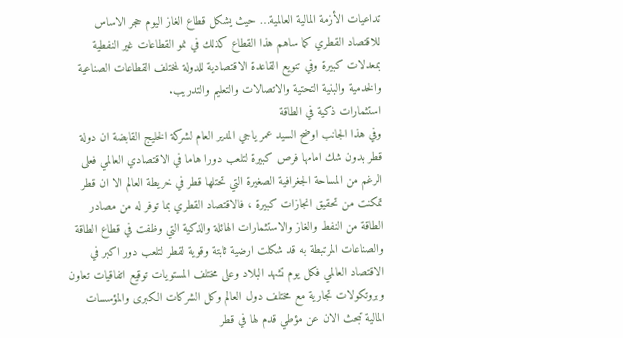تداعيات الأزمة المالية العالمية… حيث يشكل قطاع الغاز اليوم حجر الاساس للاقتصاد القطري كما ساهم هذا القطاع كذلك في نمو القطاعات غير النفطية بمعدلات كبيرة وفي تنويع القاعدة الاقتصادية للدولة لمختلف القطاعات الصناعية والخدمية والبنية التحتية والاتصالات والتعليم والتدريب.
استثمارات ذكية في الطاقة
وفي هذا الجانب اوضح السيد عمر ياجي المدير العام لشركة الخليج القابضة ان دولة قطر بدون شك امامها فرص كبيرة لتلعب دورا هاما في الاقتصادي العالمي فعلى الرغم من المساحة الجغرافية الصغيرة التي تحتلها قطر في خريطة العالم الا ان قطر تمكنت من تحقيق انجازات كبيرة ، فالاقتصاد القطري بما توفر له من مصادر الطاقة من النفط والغاز والاستثمارات الهائلة والذكية التي وظفت في قطاع الطاقة والصناعات المرتبطة به قد شكلت ارضية ثابتة وقوية لقطر لتلعب دور اكبر في الاقتصاد العالمي فكل يوم تشهد البلاد وعلى مختلف المستويات توقيع اتفاقيات تعاون وبروتكولات تجارية مع مختلف دول العالم وكل الشركات الكبرى والمؤسسات المالية تبحث الان عن مؤطي قدم لها في قطر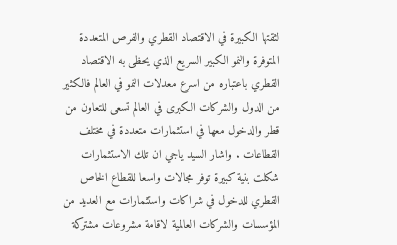لثقتها الكبيرة في الاقتصاد القطري والفرص المتعددة المتوفرة والنمو الكبير السريع الذي يحظى به الاقتصاد القطري باعتباره من اسرع معدلات النمو في العالم فالكثير من الدول والشركات الكبرى في العالم تسعى للتعاون من قطر والدخول معها في استثمارات متعددة في مختلف القطاعات . واشار السيد ياجي ان تلك الاستثمارات شكلت بنية كبيرة توفر مجالات واسعا للقطاع الخاص القطري للدخول في شراكات واستثمارات مع العديد من المؤسسات والشركات العالمية لاقامة مشروعات مشتركة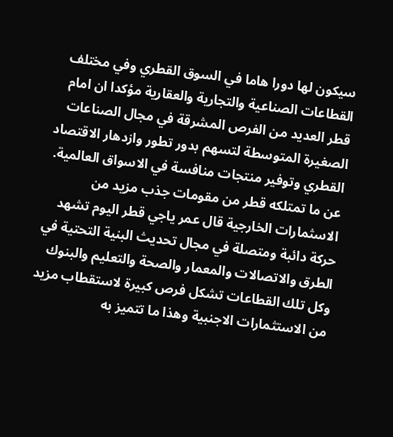سيكون لها دورا هاما في السوق القطري وفي مختلف القطاعات الصناعية والتجارية والعقارية مؤكدا ان امام قطر العديد من الفرص المشرقة في مجال الصناعات الصغيرة المتوسطة لتسهم بدور تطور وازدهار الاقتصاد القطري وتوفير منتجات منافسة في الاسواق العالمية.
عن ما تمتلكه قطر من مقومات جذب مزيد من الاسثمارات الخارجية قال عمر ياجي قطر اليوم تشهد حركة دائبة ومتصلة في مجال تحديث البنية التحتية في الطرق والاتصالات والمعمار والصحة والتعليم والبنوك وكل تلك القطاعات تشكل فرص كبيرة لاستقطاب مزيد من الاستثمارات الاجنبية وهذا ما تتميز به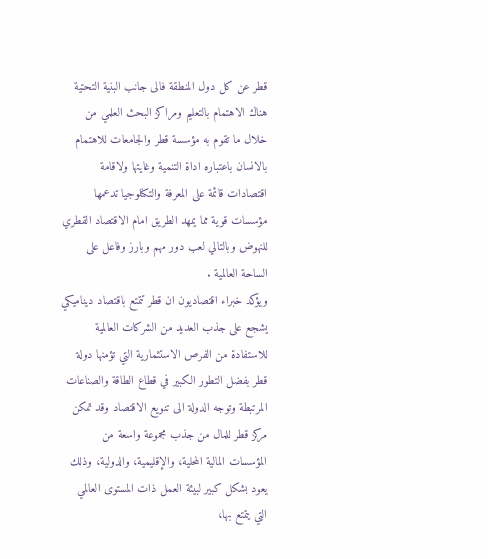قطر عن كل دول المنطقة فالى جانب البنية التحتية هناك الاهتمام بالتعليم ومراكز البحث العلمي من خلال ما تقوم به مؤسسة قطر والجامعات للاهتمام بالانسان باعتباره اداة التنمية وغايتها ولاقامة اقتصادات قائمة على المعرفة والتكنلوجيا تدعمها مؤسسات قوية مما يمهد الطريق امام الاقتصاد القطري للنهوض وبالتالي لعب دور مهم وبارز وفاعل على الساحة العالمية .
ويؤكد خبراء اقتصاديون ان قطر تتمتع باقتصاد ديناميكي يشجع على جذب العديد من الشركات العالمية للاستفادة من الفرص الاستثمارية التي تؤمنها دولة قطر بفضل التطور الكبير في قطاع الطاقة والصناعات المرتبطة وتوجه الدولة الى تنويع الاقتصاد وقد تمكن مركز قطر للمال من جذب مجموعة واسعة من المؤسسات المالية المحلية، والإقليمية، والدولية، وذلك يعود بشكل كبير لبيئة العمل ذات المستوى العالمي التي يتمتع بها،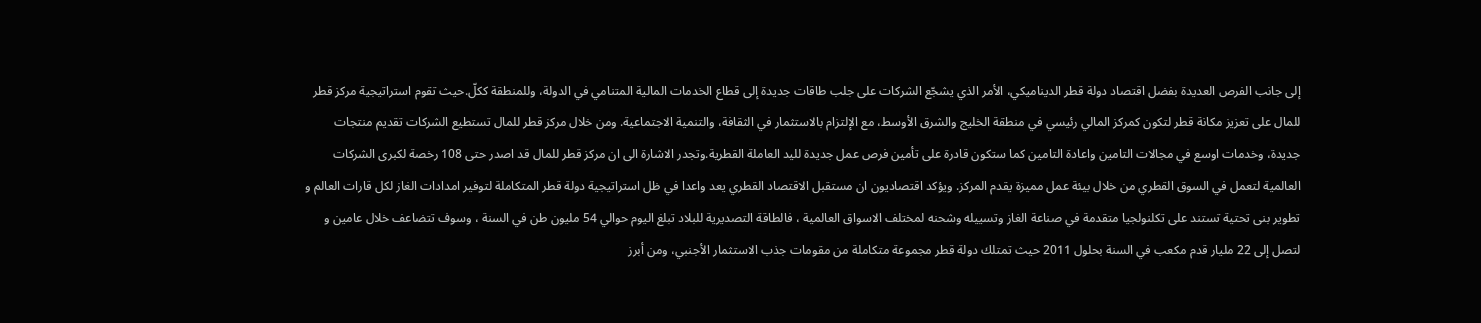إلى جانب الفرص العديدة بفضل اقتصاد دولة قطر الديناميكي، الأمر الذي يشجّع الشركات على جلب طاقات جديدة إلى قطاع الخدمات المالية المتنامي في الدولة، وللمنطقة ككلّ.حيث تقوم استراتيجية مركز قطر للمال على تعزيز مكانة قطر لتكون كمركز المالي رئيسي في منطقة الخليج والشرق الأوسط، مع الإلتزام بالاستثمار في الثقافة، والتنمية الاجتماعية. ومن خلال مركز قطر للمال تستطيع الشركات تقديم منتجات جديدة، وخدمات اوسع في مجالات التامين واعادة التامين كما ستكون قادرة على تأمين فرص عمل جديدة لليد العاملة القطرية.وتجدر الاشارة الى ان مركز قطر للمال قد اصدر حتى 108 رخصة لكبرى الشركات العالمية لتعمل في السوق القطري من خلال بيئة عمل مميزة يقدم المركز. ويؤكد اقتصاديون ان مستقبل الاقتصاد القطري يعد واعدا في ظل استراتيجية دولة قطر المتكاملة لتوفير امدادات الغاز لكل قارات العالم و تطوير بنى تحتية تستند على تكلنولجيا متقدمة في صناعة الغاز وتسييله وشحنه لمختلف الاسواق العالمية ، فالطاقة التصديرية للبلاد تبلغ اليوم حوالي 54 مليون طن في السنة ، وسوف تتضاعف خلال عامين و لتصل إلى 22 مليار قدم مكعب في السنة بحلول 2011 حيث تمتلك دولة قطر مجموعة متكاملة من مقومات جذب الاستثمار الأجنبي، ومن أبرز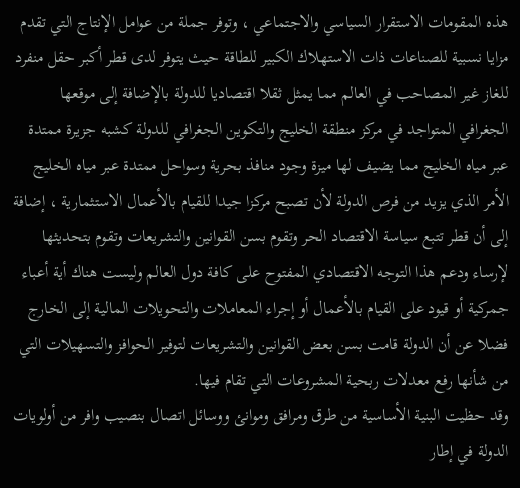هذه المقومات الاستقرار السياسي والاجتماعي ، وتوفر جملة من عوامل الإنتاج التي تقدم مزايا نسبية للصناعات ذات الاستهلاك الكبير للطاقة حيث يتوفر لدى قطر أكبر حقل منفرد للغاز غير المصاحب في العالم مما يمثل ثقلا اقتصاديا للدولة بالإضافة إلى موقعها الجغرافي المتواجد في مركز منطقة الخليج والتكوين الجغرافي للدولة كشبه جزيرة ممتدة عبر مياه الخليج مما يضيف لها ميزة وجود منافذ بحرية وسواحل ممتدة عبر مياه الخليج الأمر الذي يزيد من فرص الدولة لأن تصبح مركزا جيدا للقيام بالأعمال الاستثمارية ، إضافة إلى أن قطر تتبع سياسة الاقتصاد الحر وتقوم بسن القوانين والتشريعات وتقوم بتحديثها لإرساء ودعم هذا التوجه الاقتصادي المفتوح على كافة دول العالم وليست هناك أية أعباء جمركية أو قيود على القيام بالأعمال أو إجراء المعاملات والتحويلات المالية إلى الخارج فضلا عن أن الدولة قامت بسن بعض القوانين والتشريعات لتوفير الحوافز والتسهيلات التي من شأنها رفع معدلات ربحية المشروعات التي تقام فيها.
وقد حظيت البنية الأساسية من طرق ومرافق وموانئ ووسائل اتصال بنصيب وافر من أولويات الدولة في إطار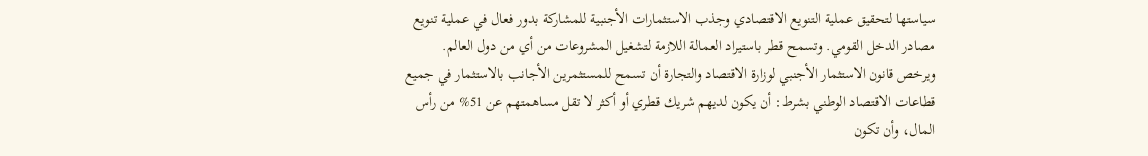سياستها لتحقيق عملية التنويع الاقتصادي وجذب الاستثمارات الأجنبية للمشاركة بدور فعال في عملية تنويع مصادر الدخل القومي. وتسمح قطر باستيراد العمالة اللازمة لتشغيل المشروعات من أي من دول العالم.
ويرخص قانون الاستثمار الأجنبي لوزارة الاقتصاد والتجارة أن تسمح للمستثمرين الأجانب بالاستثمار في جميع قطاعات الاقتصاد الوطني بشرط: أن يكون لديهم شريك قطري أو أكثر لا تقل مساهمتهم عن 51% من رأس المال، وأن تكون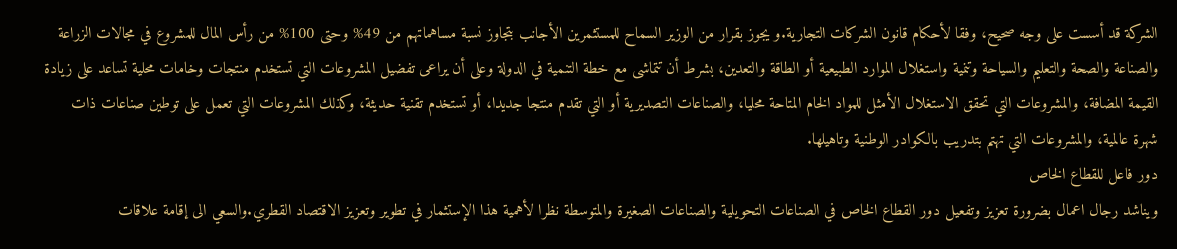الشركة قد أسست على وجه صحيح، وفقا لأحكام قانون الشركات التجارية.و يجوز بقرار من الوزير السماح للمستثمرين الأجانب بتجاوز نسبة مساهماتهم من 49% وحتى 100% من رأس المال للمشروع في مجالات الزراعة والصناعة والصحة والتعليم والسياحة وتنمية واستغلال الموارد الطبيعية أو الطاقة والتعدين، بشرط أن تتماشى مع خطة التنمية في الدولة وعلى أن يراعى تفضيل المشروعات التي تستخدم منتجات وخامات محلية تساعد على زيادة القيمة المضافة، والمشروعات التي تحقق الاستغلال الأمثل للمواد الخام المتاحة محليا، والصناعات التصديرية أو التي تقدم منتجا جديدا، أو تستخدم تقنية حديثة، وكذلك المشروعات التي تعمل على توطين صناعات ذات شهرة عالمية، والمشروعات التي تهتم بتدريب بالكوادر الوطنية وتاهيلها.
دور فاعل للقطاع الخاص
ويناشد رجال اعمال بضرورة تعزيز وتفعيل دور القطاع الخاص في الصناعات التحويلية والصناعات الصغيرة والمتوسطة نظرا لأهمية هذا الإستثمار في تطوير وتعزيز الاقتصاد القطري.والسعي الى إقامة علاقات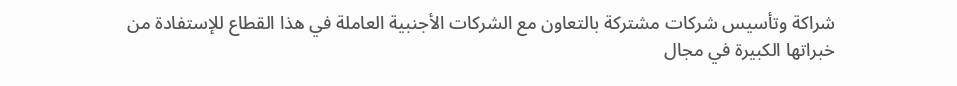شراكة وتأسيس شركات مشتركة بالتعاون مع الشركات الأجنبية العاملة في هذا القطاع للإستفادة من خبراتها الكبيرة في مجال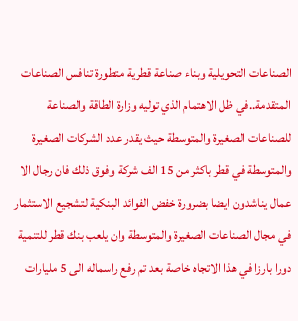الصناعات التحويلية وبناء صناعة قطرية متطورة تنافس الصناعات المتقدمة..في ظل الاهتمام الذي توليه وزارة الطاقة والصناعة للصناعات الصغيرة والمتوسطة حيث يقدر عدد الشركات الصغيرة والمتوسطة في قطر باكثر من 15 الف شركة وفوق ذلك فان رجال الا عمال يناشدون ايضا بضرورة خفض الفوائد البنكية لتشجيع الاستثمار في مجال الصناعات الصغيرة والمتوسطة وان يلعب بنك قطر للتنمية دورا بارزا في هذا الاتجاه خاصة بعد تم رفع راسماله الى 5 مليارات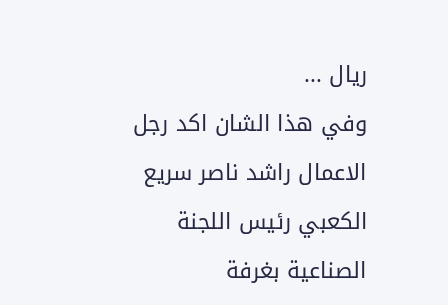ريال ...
وفي هذا الشان اكد رجل الاعمال راشد ناصر سريع الكعبي رئيس اللجنة الصناعية بغرفة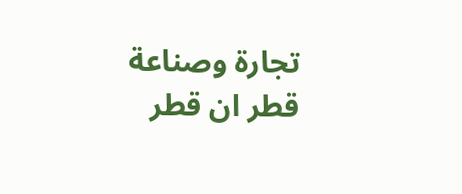تجارة وصناعة قطر ان قطر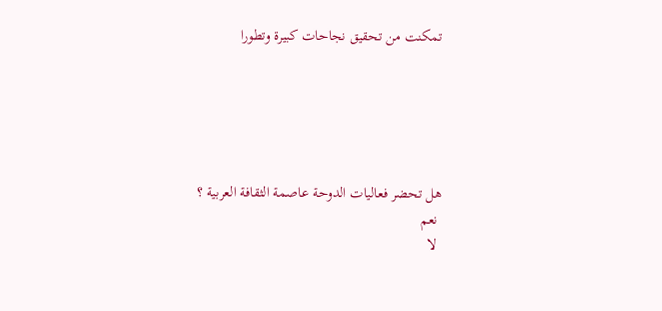تمكنت من تحقيق نجاحات كبيرة وتطورا





هل تحضر فعاليات الدوحة عاصمة الثقافة العربية ؟
 نعم
 لا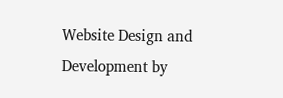Website Design and Development by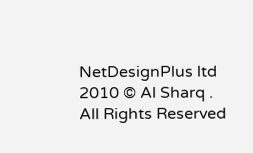NetDesignPlus ltd 2010 © Al Sharq . All Rights Reserved